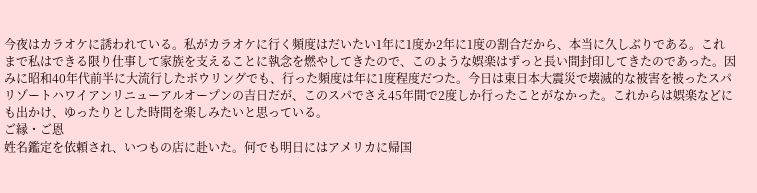今夜はカラオケに誘われている。私がカラオケに行く頻度はだいたい1年に1度か2年に1度の割合だから、本当に久しぶりである。これまで私はできる限り仕事して家族を支えることに執念を燃やしてきたので、このような娯楽はずっと長い間封印してきたのであった。因みに昭和40年代前半に大流行したボウリングでも、行った頻度は年に1度程度だつた。今日は東日本大震災で壊滅的な被害を被ったスパリゾートハワイアンリニューアルオープンの吉日だが、このスパでさえ45年間で2度しか行ったことがなかった。これからは娯楽などにも出かけ、ゆったりとした時間を楽しみたいと思っている。
ご縁・ご恩
姓名鑑定を依頼され、いつもの店に赴いた。何でも明日にはアメリカに帰国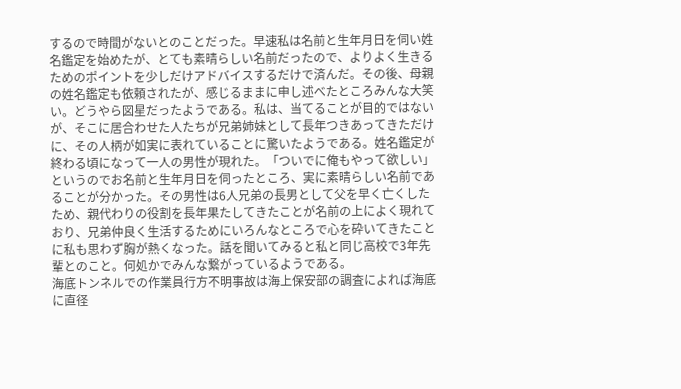するので時間がないとのことだった。早速私は名前と生年月日を伺い姓名鑑定を始めたが、とても素晴らしい名前だったので、よりよく生きるためのポイントを少しだけアドバイスするだけで済んだ。その後、母親の姓名鑑定も依頼されたが、感じるままに申し述べたところみんな大笑い。どうやら図星だったようである。私は、当てることが目的ではないが、そこに居合わせた人たちが兄弟姉妹として長年つきあってきただけに、その人柄が如実に表れていることに驚いたようである。姓名鑑定が終わる頃になって一人の男性が現れた。「ついでに俺もやって欲しい」というのでお名前と生年月日を伺ったところ、実に素晴らしい名前であることが分かった。その男性は6人兄弟の長男として父を早く亡くしたため、親代わりの役割を長年果たしてきたことが名前の上によく現れており、兄弟仲良く生活するためにいろんなところで心を砕いてきたことに私も思わず胸が熱くなった。話を聞いてみると私と同じ高校で3年先輩とのこと。何処かでみんな繋がっているようである。
海底トンネルでの作業員行方不明事故は海上保安部の調査によれば海底に直径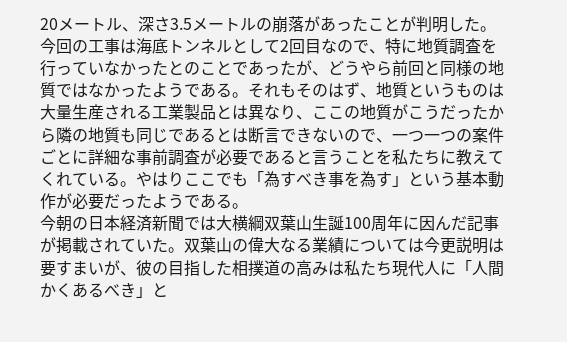20メートル、深さ3.5メートルの崩落があったことが判明した。今回の工事は海底トンネルとして2回目なので、特に地質調査を行っていなかったとのことであったが、どうやら前回と同様の地質ではなかったようである。それもそのはず、地質というものは大量生産される工業製品とは異なり、ここの地質がこうだったから隣の地質も同じであるとは断言できないので、一つ一つの案件ごとに詳細な事前調査が必要であると言うことを私たちに教えてくれている。やはりここでも「為すべき事を為す」という基本動作が必要だったようである。
今朝の日本経済新聞では大横綱双葉山生誕100周年に因んだ記事が掲載されていた。双葉山の偉大なる業績については今更説明は要すまいが、彼の目指した相撲道の高みは私たち現代人に「人間かくあるべき」と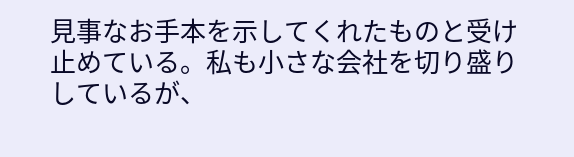見事なお手本を示してくれたものと受け止めている。私も小さな会社を切り盛りしているが、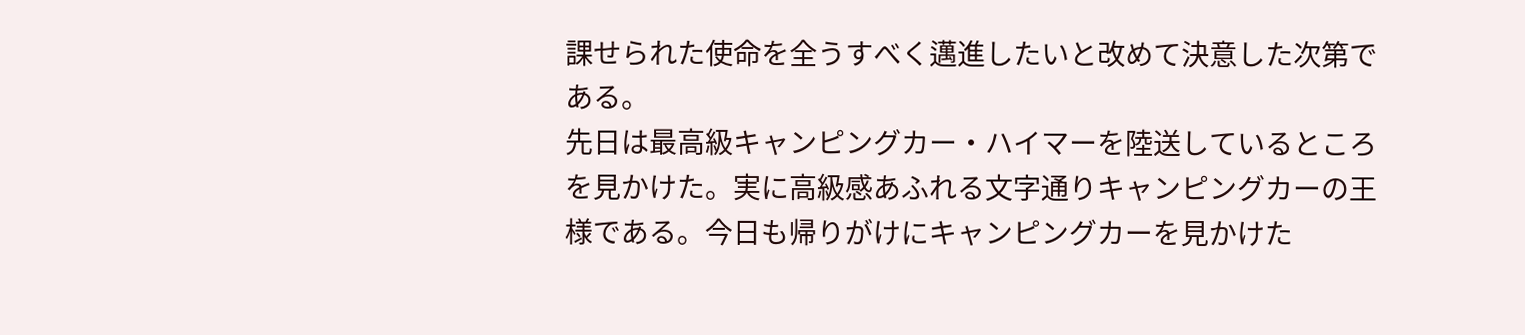課せられた使命を全うすべく邁進したいと改めて決意した次第である。
先日は最高級キャンピングカー・ハイマーを陸送しているところを見かけた。実に高級感あふれる文字通りキャンピングカーの王様である。今日も帰りがけにキャンピングカーを見かけた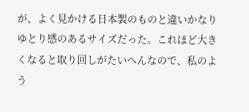が、よく見かける日本製のものと違いかなりゆとり感のあるサイズだった。これほど大きくなると取り回しがたいへんなので、私のよう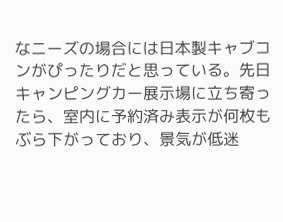なニーズの場合には日本製キャブコンがぴったりだと思っている。先日キャンピングカー展示場に立ち寄ったら、室内に予約済み表示が何枚もぶら下がっており、景気が低迷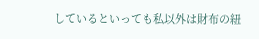しているといっても私以外は財布の紐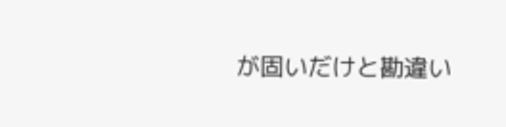が固いだけと勘違い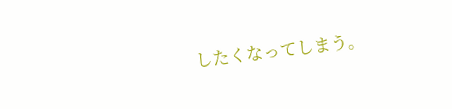したくなってしまう。